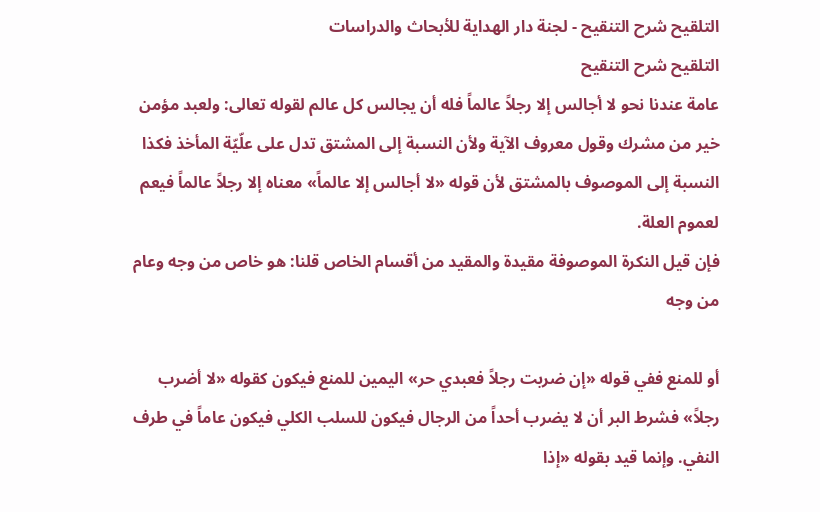التلقيح شرح التنقيح - لجنة دار الهداية للأبحاث والدراسات
التلقيح شرح التنقيح
عامة عندنا نحو لا أجالس إلا رجلاً عالماً فله أن يجالس كل عالم لقوله تعالى: ولعبد مؤمن خير من مشرك وقول معروف الآية ولأن النسبة إلى المشتق تدل على علّيّة المأخذ فكذا النسبة إلى الموصوف بالمشتق لأن قوله «لا أجالس إلا عالماً» معناه إلا رجلاً عالماً فيعم لعموم العلة.
فإن قيل النكرة الموصوفة مقيدة والمقيد من أقسام الخاص قلنا: هو خاص من وجه وعام من وجه

أو للمنع ففي قوله «إن ضربت رجلاً فعبدي حر» اليمين للمنع فيكون كقوله «لا أضرب رجلاً» فشرط البر أن لا يضرب أحداً من الرجال فيكون للسلب الكلي فيكون عاماً في طرف النفي. وإنما قيد بقوله «إذا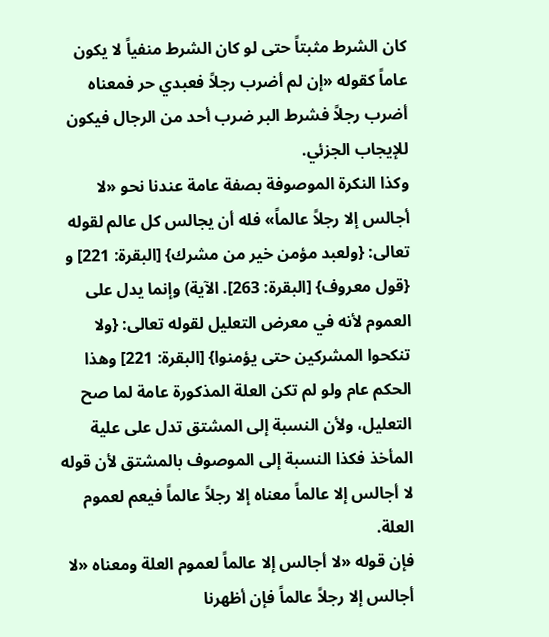كان الشرط مثبتاً حتى لو كان الشرط منفياً لا يكون عاماً كقوله «إن لم أضرب رجلاً فعبدي حر فمعناه أضرب رجلاً فشرط البر ضرب أحد من الرجال فيكون للإيجاب الجزئي.
وكذا النكرة الموصوفة بصفة عامة عندنا نحو «لا أجالس إلا رجلاً عالماً» فله أن يجالس كل عالم لقوله تعالى: {ولعبد مؤمن خير من مشرك} [البقرة: 221] و {قول معروف} [البقرة: 263]. الآية) وإنما يدل على العموم لأنه في معرض التعليل لقوله تعالى: {ولا تنكحوا المشركين حتى يؤمنوا} [البقرة: 221] وهذا الحكم عام ولو لم تكن العلة المذكورة عامة لما صح التعليل، ولأن النسبة إلى المشتق تدل على علية المأخذ فكذا النسبة إلى الموصوف بالمشتق لأن قوله لا أجالس إلا عالماً معناه إلا رجلاً عالماً فيعم لعموم العلة.
فإن قوله «لا أجالس إلا عالماً لعموم العلة ومعناه «لا أجالس إلا رجلاً عالماً فإن أظهرنا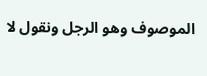الموصوف وهو الرجل ونقول لا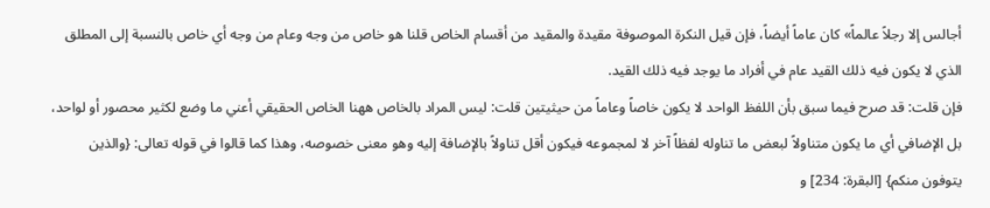أجالس إلا رجلاً عالماً» كان عاماً أيضاً، فإن قيل النكرة الموصوفة مقيدة والمقيد من أقسام الخاص قلنا هو خاص من وجه وعام من وجه أي خاص بالنسبة إلى المطلق الذي لا يكون فيه ذلك القيد عام في أفراد ما يوجد فيه ذلك القيد.
فإن قلت: قد صرح فيما سبق بأن اللفظ الواحد لا يكون خاصاً وعاماً من حيثيتين قلت: ليس المراد بالخاص ههنا الخاص الحقيقي أعني ما وضع لكثير محصور أو لواحد، بل الإضافي أي ما يكون متناولاً لبعض ما تناوله لفظاً آخر لا لمجموعه فيكون أقل تناولاً بالإضافة إليه وهو معنى خصوصه، وهذا كما قالوا في قوله تعالى: {والذين يتوفون منكم} [البقرة: 234] و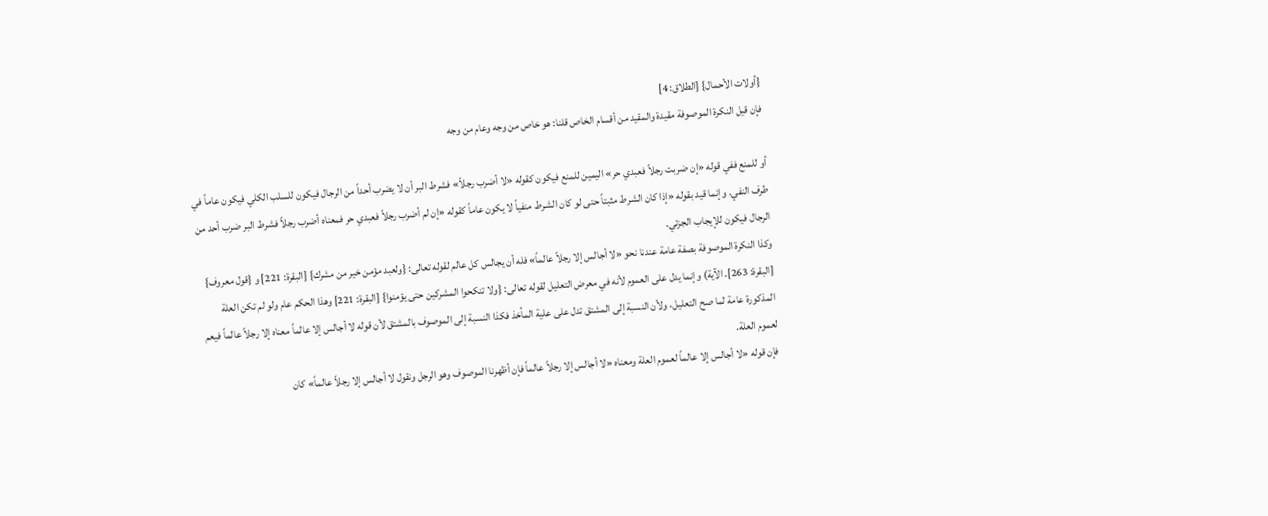{أولات الأحمال} [الطلاق: 4]
فإن قيل النكرة الموصوفة مقيدة والمقيد من أقسام الخاص قلنا: هو خاص من وجه وعام من وجه

أو للمنع ففي قوله «إن ضربت رجلاً فعبدي حر» اليمين للمنع فيكون كقوله «لا أضرب رجلاً» فشرط البر أن لا يضرب أحداً من الرجال فيكون للسلب الكلي فيكون عاماً في طرف النفي. وإنما قيد بقوله «إذا كان الشرط مثبتاً حتى لو كان الشرط منفياً لا يكون عاماً كقوله «إن لم أضرب رجلاً فعبدي حر فمعناه أضرب رجلاً فشرط البر ضرب أحد من الرجال فيكون للإيجاب الجزئي.
وكذا النكرة الموصوفة بصفة عامة عندنا نحو «لا أجالس إلا رجلاً عالماً» فله أن يجالس كل عالم لقوله تعالى: {ولعبد مؤمن خير من مشرك} [البقرة: 221] و {قول معروف} [البقرة: 263]. الآية) وإنما يدل على العموم لأنه في معرض التعليل لقوله تعالى: {ولا تنكحوا المشركين حتى يؤمنوا} [البقرة: 221] وهذا الحكم عام ولو لم تكن العلة المذكورة عامة لما صح التعليل، ولأن النسبة إلى المشتق تدل على علية المأخذ فكذا النسبة إلى الموصوف بالمشتق لأن قوله لا أجالس إلا عالماً معناه إلا رجلاً عالماً فيعم لعموم العلة.
فإن قوله «لا أجالس إلا عالماً لعموم العلة ومعناه «لا أجالس إلا رجلاً عالماً فإن أظهرنا الموصوف وهو الرجل ونقول لا أجالس إلا رجلاً عالماً» كان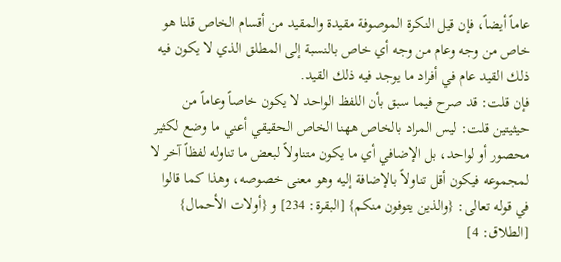عاماً أيضاً، فإن قيل النكرة الموصوفة مقيدة والمقيد من أقسام الخاص قلنا هو خاص من وجه وعام من وجه أي خاص بالنسبة إلى المطلق الذي لا يكون فيه ذلك القيد عام في أفراد ما يوجد فيه ذلك القيد.
فإن قلت: قد صرح فيما سبق بأن اللفظ الواحد لا يكون خاصاً وعاماً من حيثيتين قلت: ليس المراد بالخاص ههنا الخاص الحقيقي أعني ما وضع لكثير محصور أو لواحد، بل الإضافي أي ما يكون متناولاً لبعض ما تناوله لفظاً آخر لا لمجموعه فيكون أقل تناولاً بالإضافة إليه وهو معنى خصوصه، وهذا كما قالوا في قوله تعالى: {والذين يتوفون منكم} [البقرة: 234] و {أولات الأحمال} [الطلاق: 4]